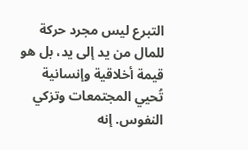التبرع ليس مجرد حركة للمال من يد إلى يد، بل هو قيمة أخلاقية وإنسانية تُحيي المجتمعات وتزكي النفوس. إنه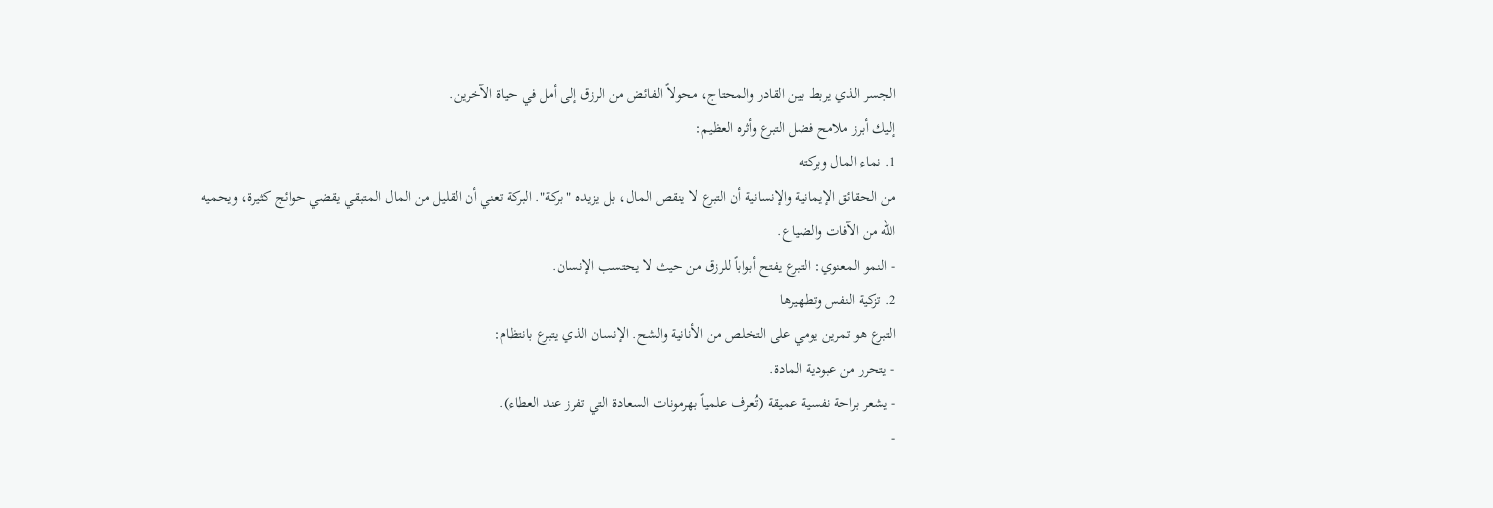الجسر الذي يربط بين القادر والمحتاج، محولاً الفائض من الرزق إلى أمل في حياة الآخرين.
إليك أبرز ملامح فضل التبرع وأثره العظيم:
1. نماء المال وبركته
من الحقائق الإيمانية والإنسانية أن التبرع لا ينقص المال، بل يزيده "بركة". البركة تعني أن القليل من المال المتبقي يقضي حوائج كثيرة، ويحميه الله من الآفات والضياع.
- النمو المعنوي: التبرع يفتح أبواباً للرزق من حيث لا يحتسب الإنسان.
2. تزكية النفس وتطهيرها
التبرع هو تمرين يومي على التخلص من الأنانية والشح. الإنسان الذي يتبرع بانتظام:
- يتحرر من عبودية المادة.
- يشعر براحة نفسية عميقة (تُعرف علمياً بهرمونات السعادة التي تفرز عند العطاء).
-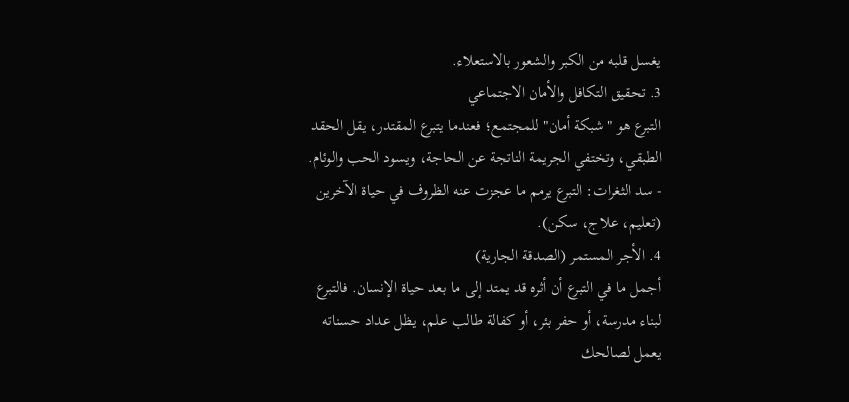يغسل قلبه من الكبر والشعور بالاستعلاء.
3. تحقيق التكافل والأمان الاجتماعي
التبرع هو "شبكة أمان" للمجتمع؛ فعندما يتبرع المقتدر، يقل الحقد الطبقي، وتختفي الجريمة الناتجة عن الحاجة، ويسود الحب والوئام.
- سد الثغرات: التبرع يرمم ما عجزت عنه الظروف في حياة الآخرين (تعليم، علاج، سكن).
4. الأجر المستمر (الصدقة الجارية)
أجمل ما في التبرع أن أثره قد يمتد إلى ما بعد حياة الإنسان. فالتبرع لبناء مدرسة، أو حفر بئر، أو كفالة طالب علم، يظل عداد حسناته يعمل لصالحك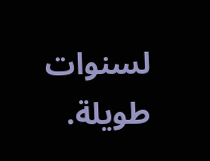لسنوات طويلة.